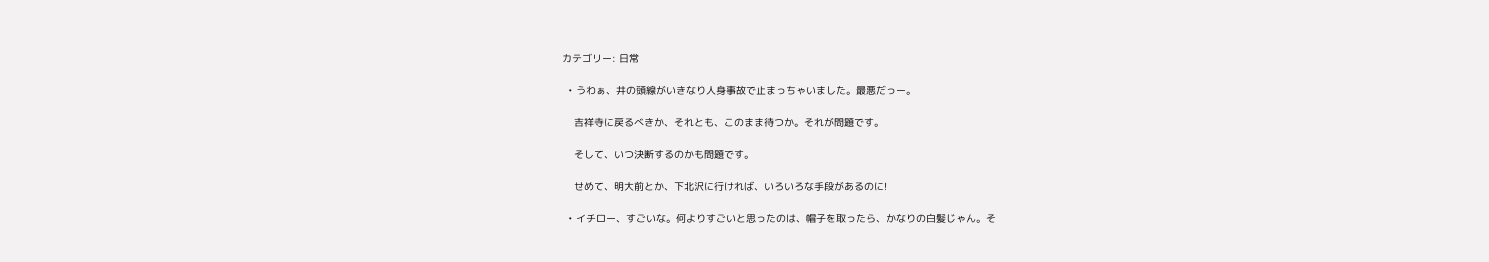カテゴリー: 日常

  • うわぁ、井の頭線がいきなり人身事故で止まっちゃいました。最悪だっー。

    吉祥寺に戻るべきか、それとも、このまま待つか。それが問題です。

    そして、いつ決断するのかも問題です。

    せめて、明大前とか、下北沢に行ければ、いろいろな手段があるのに!

  • イチロー、すごいな。何よりすごいと思ったのは、帽子を取ったら、かなりの白髪じゃん。そ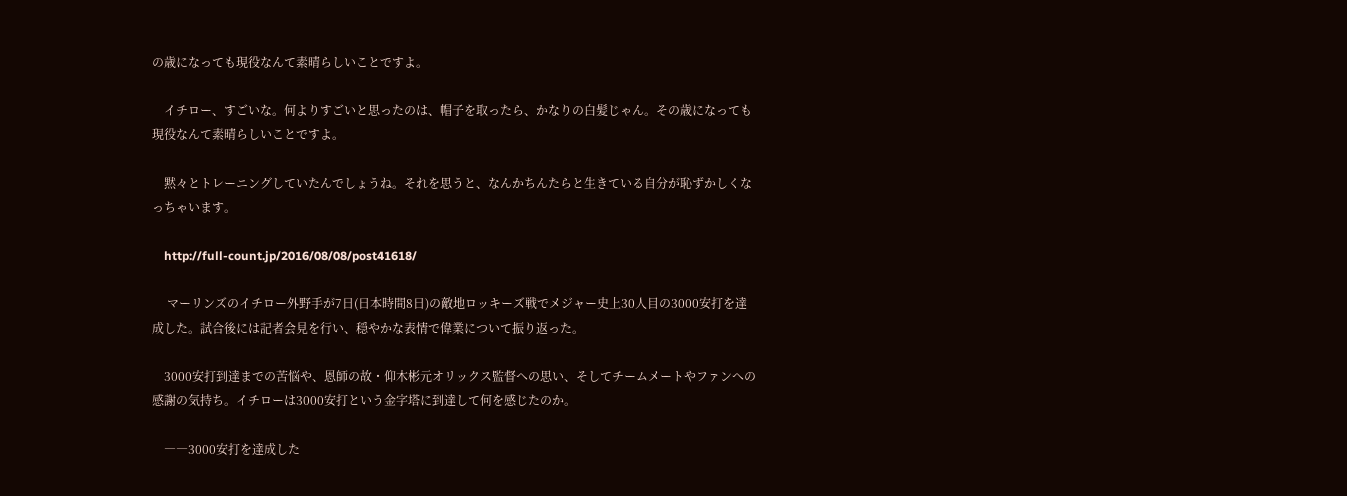の歳になっても現役なんて素晴らしいことですよ。

    イチロー、すごいな。何よりすごいと思ったのは、帽子を取ったら、かなりの白髪じゃん。その歳になっても現役なんて素晴らしいことですよ。

    黙々とトレーニングしていたんでしょうね。それを思うと、なんかちんたらと生きている自分が恥ずかしくなっちゃいます。

    http://full-count.jp/2016/08/08/post41618/

     マーリンズのイチロー外野手が7日(日本時間8日)の敵地ロッキーズ戦でメジャー史上30人目の3000安打を達成した。試合後には記者会見を行い、穏やかな表情で偉業について振り返った。

    3000安打到達までの苦悩や、恩師の故・仰木彬元オリックス監督への思い、そしてチームメートやファンへの感謝の気持ち。イチローは3000安打という金字塔に到達して何を感じたのか。

    ――3000安打を達成した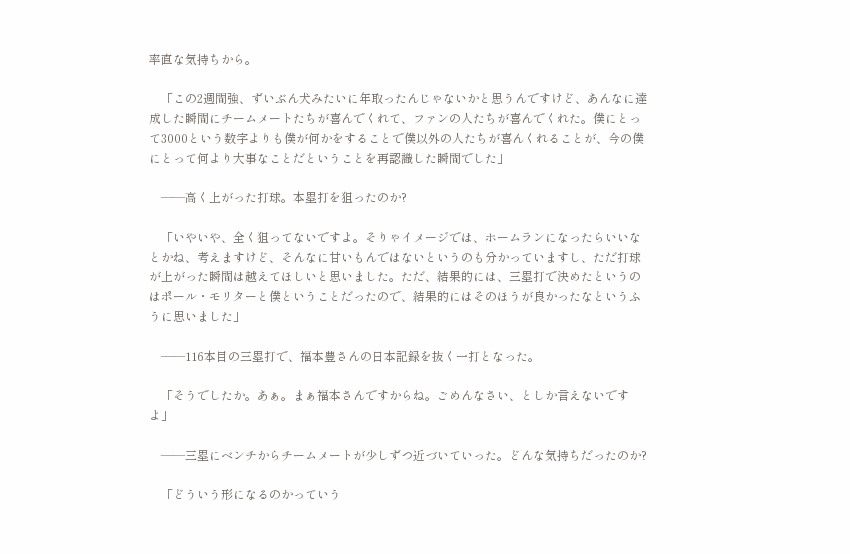率直な気持ちから。

    「この2週間強、ずいぶん犬みたいに年取ったんじゃないかと思うんですけど、あんなに達成した瞬間にチームメートたちが喜んでくれて、ファンの人たちが喜んでくれた。僕にとって3000という数字よりも僕が何かをすることで僕以外の人たちが喜んくれることが、今の僕にとって何より大事なことだということを再認識した瞬間でした」

    ――高く上がった打球。本塁打を狙ったのか?

    「いやいや、全く狙ってないですよ。そりゃイメージでは、ホームランになったらいいなとかね、考えますけど、そんなに甘いもんではないというのも分かっていますし、ただ打球が上がった瞬間は越えてほしいと思いました。ただ、結果的には、三塁打で決めたというのはポール・モリターと僕ということだったので、結果的にはそのほうが良かったなというふうに思いました」

    ――116本目の三塁打で、福本豊さんの日本記録を抜く一打となった。

    「そうでしたか。あぁ。まぁ福本さんですからね。ごめんなさい、としか言えないですよ」

    ――三塁にベンチからチームメートが少しずつ近づいていった。どんな気持ちだったのか?

    「どういう形になるのかっていう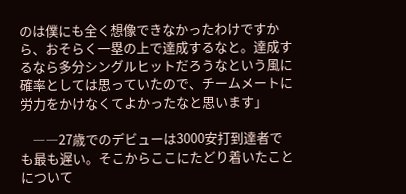のは僕にも全く想像できなかったわけですから、おそらく一塁の上で達成するなと。達成するなら多分シングルヒットだろうなという風に確率としては思っていたので、チームメートに労力をかけなくてよかったなと思います」

    ――27歳でのデビューは3000安打到達者でも最も遅い。そこからここにたどり着いたことについて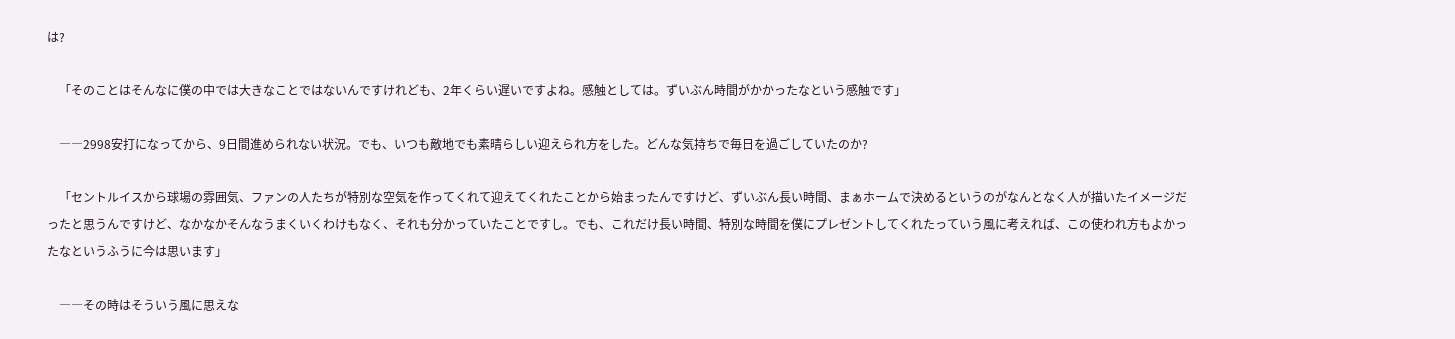は?

    「そのことはそんなに僕の中では大きなことではないんですけれども、2年くらい遅いですよね。感触としては。ずいぶん時間がかかったなという感触です」

    ――2998安打になってから、9日間進められない状況。でも、いつも敵地でも素晴らしい迎えられ方をした。どんな気持ちで毎日を過ごしていたのか?

    「セントルイスから球場の雰囲気、ファンの人たちが特別な空気を作ってくれて迎えてくれたことから始まったんですけど、ずいぶん長い時間、まぁホームで決めるというのがなんとなく人が描いたイメージだったと思うんですけど、なかなかそんなうまくいくわけもなく、それも分かっていたことですし。でも、これだけ長い時間、特別な時間を僕にプレゼントしてくれたっていう風に考えれば、この使われ方もよかったなというふうに今は思います」

    ――その時はそういう風に思えな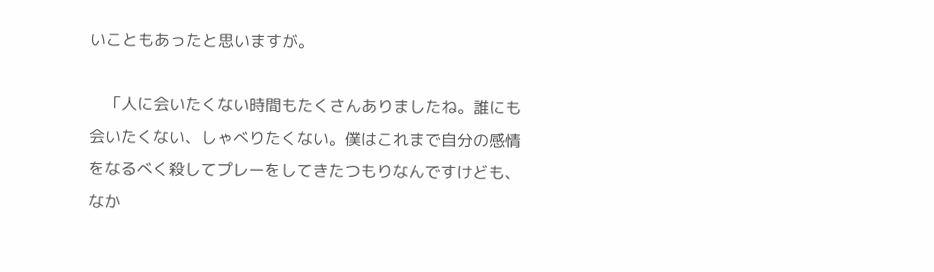いこともあったと思いますが。

    「人に会いたくない時間もたくさんありましたね。誰にも会いたくない、しゃべりたくない。僕はこれまで自分の感情をなるべく殺してプレーをしてきたつもりなんですけども、なか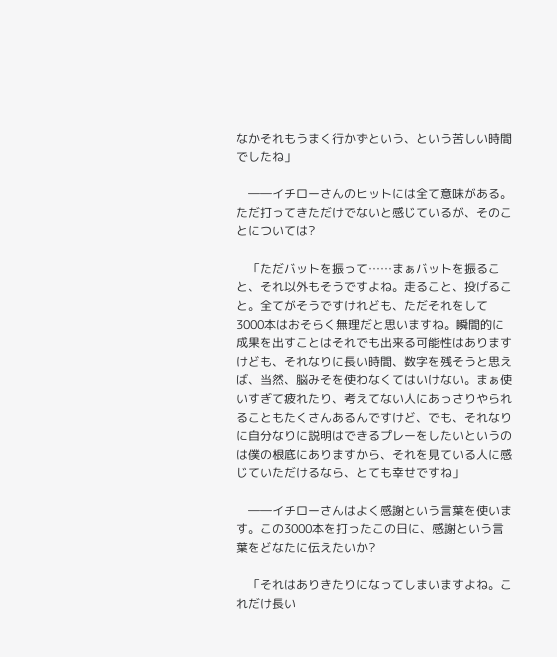なかそれもうまく行かずという、という苦しい時間でしたね」

    ――イチローさんのヒットには全て意味がある。ただ打ってきただけでないと感じているが、そのことについては?

    「ただバットを振って……まぁバットを振ること、それ以外もそうですよね。走ること、投げること。全てがそうですけれども、ただそれをして3000本はおそらく無理だと思いますね。瞬間的に成果を出すことはそれでも出来る可能性はありますけども、それなりに長い時間、数字を残そうと思えば、当然、脳みそを使わなくてはいけない。まぁ使いすぎて疲れたり、考えてない人にあっさりやられることもたくさんあるんですけど、でも、それなりに自分なりに説明はできるプレーをしたいというのは僕の根底にありますから、それを見ている人に感じていただけるなら、とても幸せですね」

    ――イチローさんはよく感謝という言葉を使います。この3000本を打ったこの日に、感謝という言葉をどなたに伝えたいか?

    「それはありきたりになってしまいますよね。これだけ長い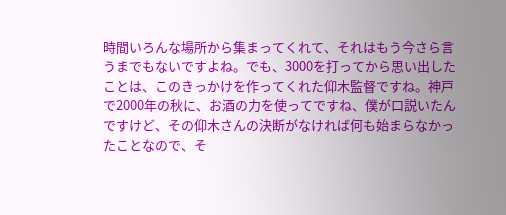時間いろんな場所から集まってくれて、それはもう今さら言うまでもないですよね。でも、3000を打ってから思い出したことは、このきっかけを作ってくれた仰木監督ですね。神戸で2000年の秋に、お酒の力を使ってですね、僕が口説いたんですけど、その仰木さんの決断がなければ何も始まらなかったことなので、そ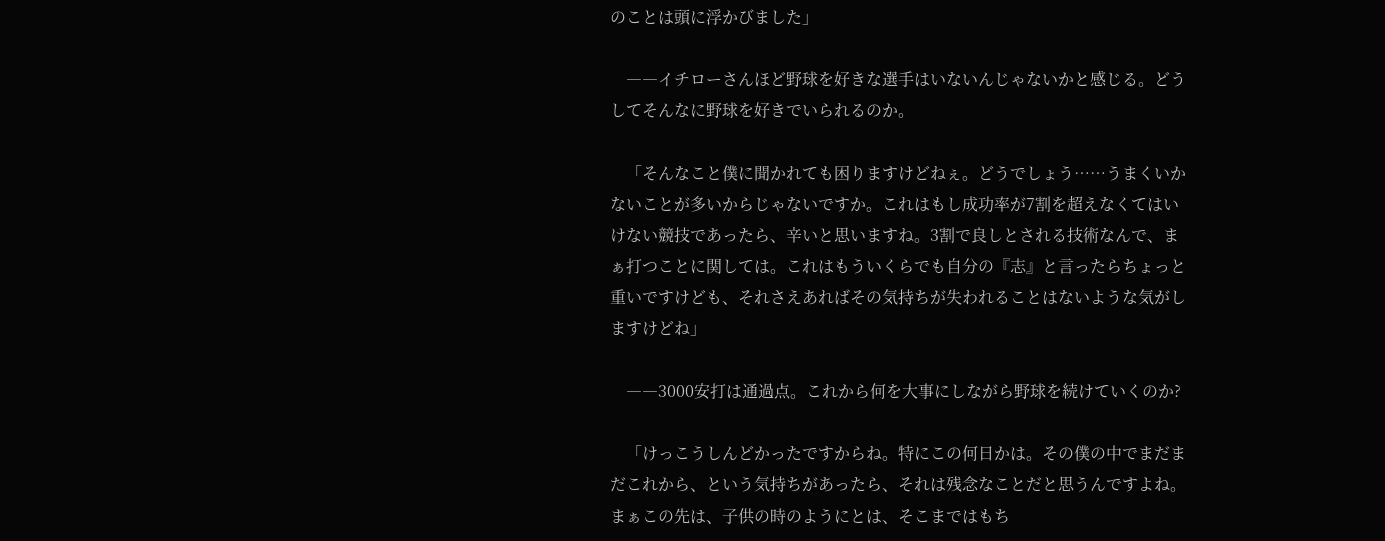のことは頭に浮かびました」

    ――イチローさんほど野球を好きな選手はいないんじゃないかと感じる。どうしてそんなに野球を好きでいられるのか。

    「そんなこと僕に聞かれても困りますけどねぇ。どうでしょう……うまくいかないことが多いからじゃないですか。これはもし成功率が7割を超えなくてはいけない競技であったら、辛いと思いますね。3割で良しとされる技術なんで、まぁ打つことに関しては。これはもういくらでも自分の『志』と言ったらちょっと重いですけども、それさえあればその気持ちが失われることはないような気がしますけどね」

    ――3000安打は通過点。これから何を大事にしながら野球を続けていくのか?

    「けっこうしんどかったですからね。特にこの何日かは。その僕の中でまだまだこれから、という気持ちがあったら、それは残念なことだと思うんですよね。まぁこの先は、子供の時のようにとは、そこまではもち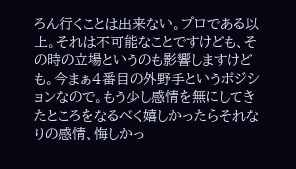ろん行くことは出来ない。プロである以上。それは不可能なことですけども、その時の立場というのも影響しますけども。今まぁ4番目の外野手というポジションなので。もう少し感情を無にしてきたところをなるべく嬉しかったらそれなりの感情、悔しかっ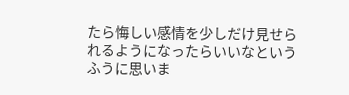たら悔しい感情を少しだけ見せられるようになったらいいなというふうに思いま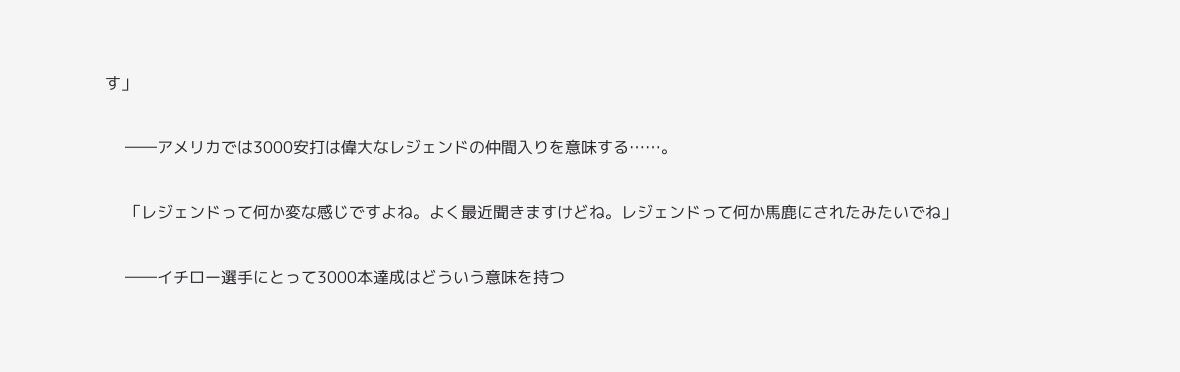す」

    ――アメリカでは3000安打は偉大なレジェンドの仲間入りを意味する……。

    「レジェンドって何か変な感じですよね。よく最近聞きますけどね。レジェンドって何か馬鹿にされたみたいでね」

    ――イチロー選手にとって3000本達成はどういう意味を持つ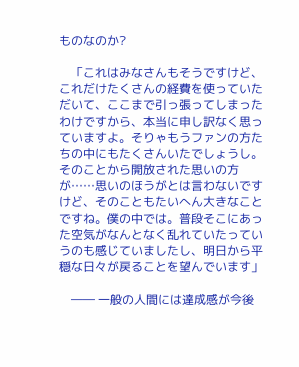ものなのか?

    「これはみなさんもそうですけど、これだけたくさんの経費を使っていただいて、ここまで引っ張ってしまったわけですから、本当に申し訳なく思っていますよ。そりゃもうファンの方たちの中にもたくさんいたでしょうし。そのことから開放された思いの方が……思いのほうがとは言わないですけど、そのこともたいへん大きなことですね。僕の中では。普段そこにあった空気がなんとなく乱れていたっていうのも感じていましたし、明日から平穏な日々が戻ることを望んでいます」

    ―― 一般の人間には達成感が今後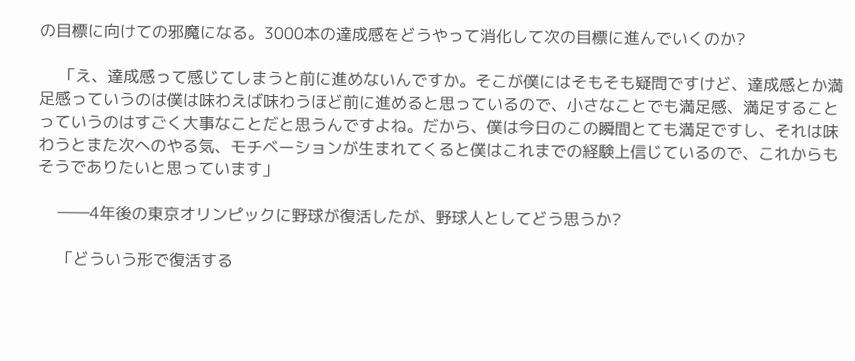の目標に向けての邪魔になる。3000本の達成感をどうやって消化して次の目標に進んでいくのか?

    「え、達成感って感じてしまうと前に進めないんですか。そこが僕にはそもそも疑問ですけど、達成感とか満足感っていうのは僕は味わえば味わうほど前に進めると思っているので、小さなことでも満足感、満足することっていうのはすごく大事なことだと思うんですよね。だから、僕は今日のこの瞬間とても満足ですし、それは味わうとまた次へのやる気、モチベーションが生まれてくると僕はこれまでの経験上信じているので、これからもそうでありたいと思っています」

    ――4年後の東京オリンピックに野球が復活したが、野球人としてどう思うか?

    「どういう形で復活する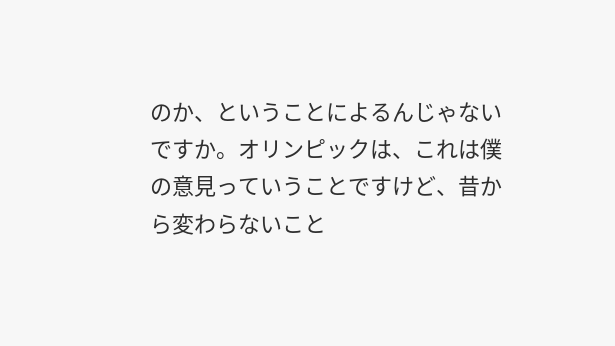のか、ということによるんじゃないですか。オリンピックは、これは僕の意見っていうことですけど、昔から変わらないこと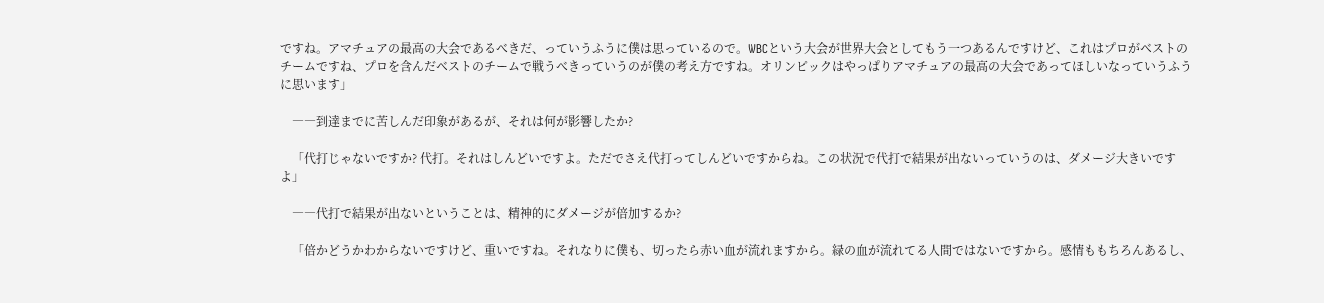ですね。アマチュアの最高の大会であるべきだ、っていうふうに僕は思っているので。WBCという大会が世界大会としてもう一つあるんですけど、これはプロがベストのチームですね、プロを含んだベストのチームで戦うべきっていうのが僕の考え方ですね。オリンピックはやっぱりアマチュアの最高の大会であってほしいなっていうふうに思います」

    ――到達までに苦しんだ印象があるが、それは何が影響したか?

    「代打じゃないですか? 代打。それはしんどいですよ。ただでさえ代打ってしんどいですからね。この状況で代打で結果が出ないっていうのは、ダメージ大きいですよ」

    ――代打で結果が出ないということは、精神的にダメージが倍加するか?

    「倍かどうかわからないですけど、重いですね。それなりに僕も、切ったら赤い血が流れますから。緑の血が流れてる人間ではないですから。感情ももちろんあるし、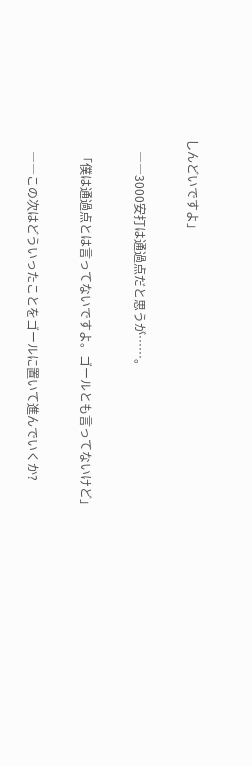しんどいですよ」

    ――3000安打は通過点だと思うが……。

    「僕は通過点とは言ってないですよ。ゴールとも言ってないけど」

    ――この次はどういったことをゴールに置いて進んでいくか?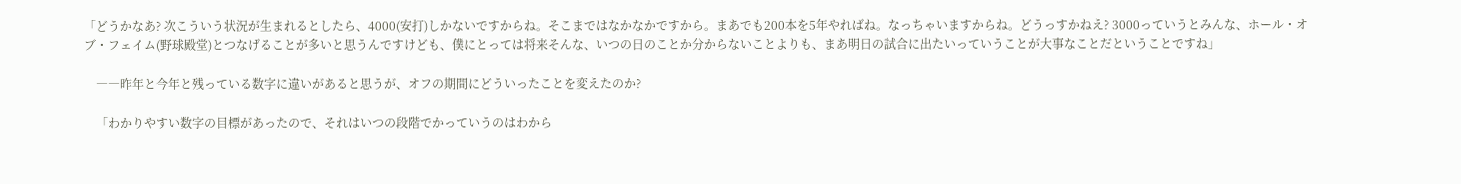「どうかなあ? 次こういう状況が生まれるとしたら、4000(安打)しかないですからね。そこまではなかなかですから。まあでも200本を5年やればね。なっちゃいますからね。どうっすかねえ? 3000っていうとみんな、ホール・オブ・フェイム(野球殿堂)とつなげることが多いと思うんですけども、僕にとっては将来そんな、いつの日のことか分からないことよりも、まあ明日の試合に出たいっていうことが大事なことだということですね」

    ――昨年と今年と残っている数字に違いがあると思うが、オフの期間にどういったことを変えたのか?

    「わかりやすい数字の目標があったので、それはいつの段階でかっていうのはわから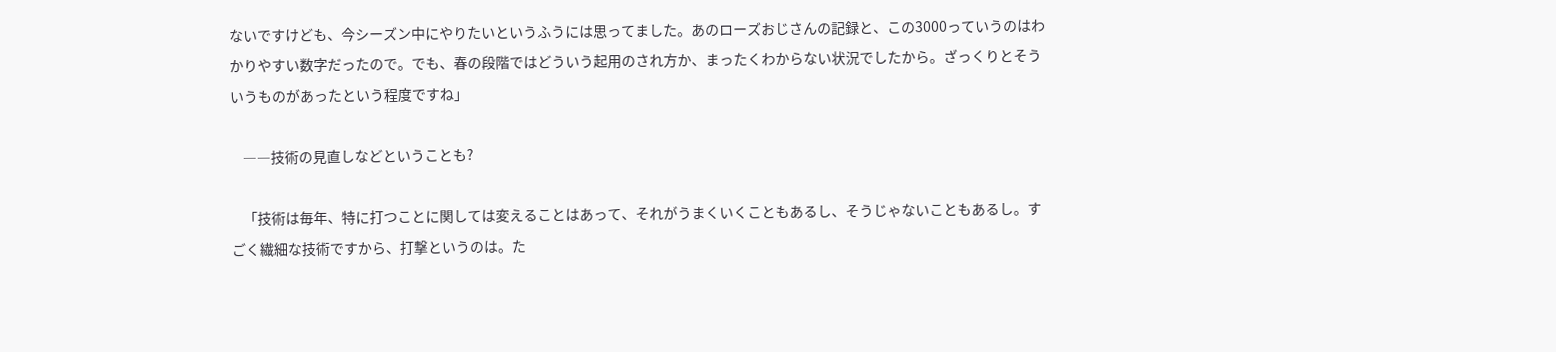ないですけども、今シーズン中にやりたいというふうには思ってました。あのローズおじさんの記録と、この3000っていうのはわかりやすい数字だったので。でも、春の段階ではどういう起用のされ方か、まったくわからない状況でしたから。ざっくりとそういうものがあったという程度ですね」

    ――技術の見直しなどということも?

    「技術は毎年、特に打つことに関しては変えることはあって、それがうまくいくこともあるし、そうじゃないこともあるし。すごく繊細な技術ですから、打撃というのは。た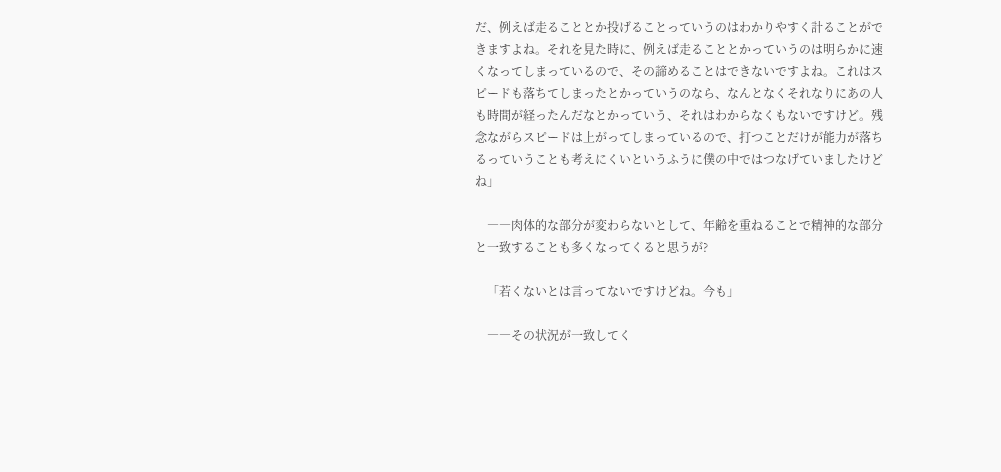だ、例えば走ることとか投げることっていうのはわかりやすく計ることができますよね。それを見た時に、例えば走ることとかっていうのは明らかに速くなってしまっているので、その諦めることはできないですよね。これはスピードも落ちてしまったとかっていうのなら、なんとなくそれなりにあの人も時間が経ったんだなとかっていう、それはわからなくもないですけど。残念ながらスピードは上がってしまっているので、打つことだけが能力が落ちるっていうことも考えにくいというふうに僕の中ではつなげていましたけどね」

    ――肉体的な部分が変わらないとして、年齢を重ねることで精神的な部分と一致することも多くなってくると思うが?

    「若くないとは言ってないですけどね。今も」

    ――その状況が一致してく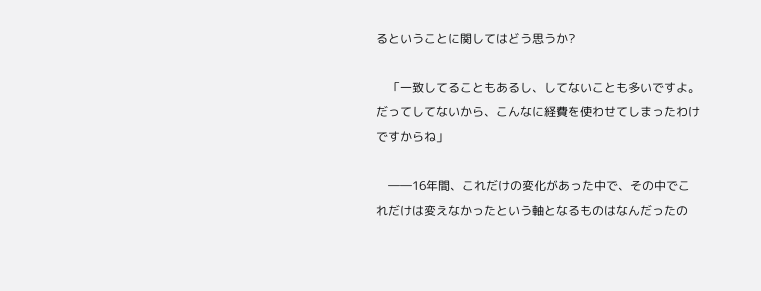るということに関してはどう思うか?

    「一致してることもあるし、してないことも多いですよ。だってしてないから、こんなに経費を使わせてしまったわけですからね」

    ――16年間、これだけの変化があった中で、その中でこれだけは変えなかったという軸となるものはなんだったの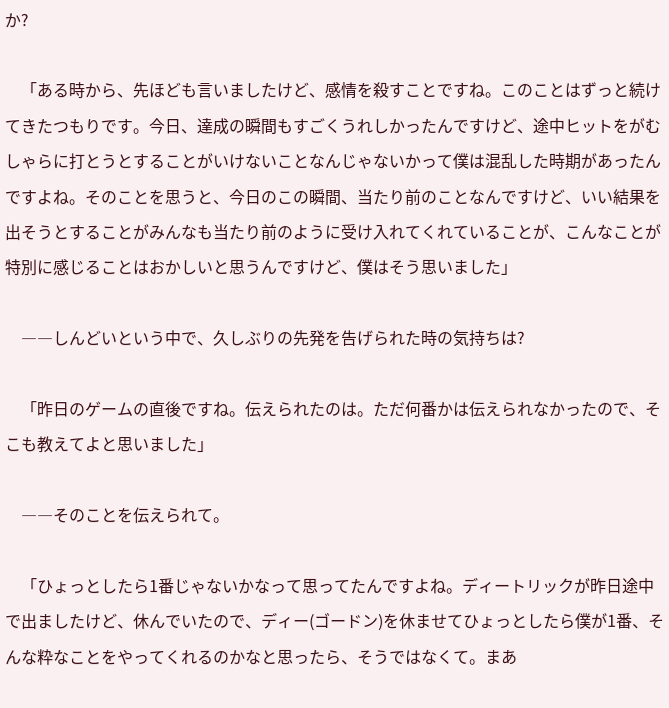か?

    「ある時から、先ほども言いましたけど、感情を殺すことですね。このことはずっと続けてきたつもりです。今日、達成の瞬間もすごくうれしかったんですけど、途中ヒットをがむしゃらに打とうとすることがいけないことなんじゃないかって僕は混乱した時期があったんですよね。そのことを思うと、今日のこの瞬間、当たり前のことなんですけど、いい結果を出そうとすることがみんなも当たり前のように受け入れてくれていることが、こんなことが特別に感じることはおかしいと思うんですけど、僕はそう思いました」

    ――しんどいという中で、久しぶりの先発を告げられた時の気持ちは?

    「昨日のゲームの直後ですね。伝えられたのは。ただ何番かは伝えられなかったので、そこも教えてよと思いました」

    ――そのことを伝えられて。

    「ひょっとしたら1番じゃないかなって思ってたんですよね。ディートリックが昨日途中で出ましたけど、休んでいたので、ディー(ゴードン)を休ませてひょっとしたら僕が1番、そんな粋なことをやってくれるのかなと思ったら、そうではなくて。まあ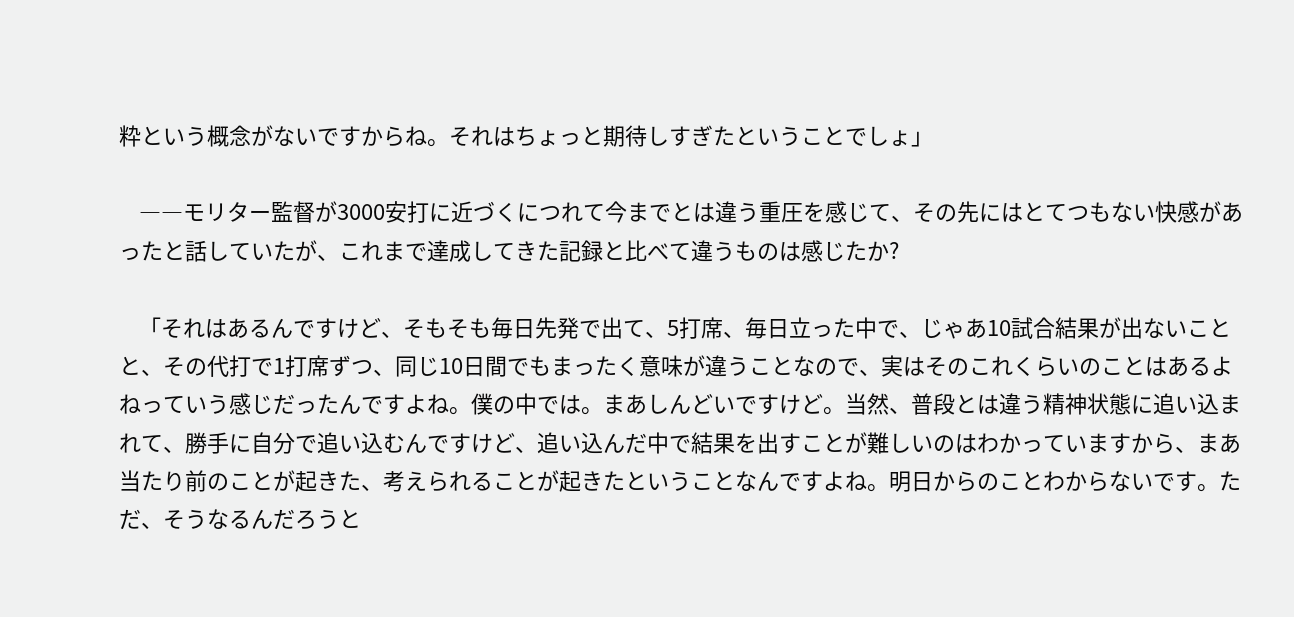粋という概念がないですからね。それはちょっと期待しすぎたということでしょ」

    ――モリター監督が3000安打に近づくにつれて今までとは違う重圧を感じて、その先にはとてつもない快感があったと話していたが、これまで達成してきた記録と比べて違うものは感じたか?

    「それはあるんですけど、そもそも毎日先発で出て、5打席、毎日立った中で、じゃあ10試合結果が出ないことと、その代打で1打席ずつ、同じ10日間でもまったく意味が違うことなので、実はそのこれくらいのことはあるよねっていう感じだったんですよね。僕の中では。まあしんどいですけど。当然、普段とは違う精神状態に追い込まれて、勝手に自分で追い込むんですけど、追い込んだ中で結果を出すことが難しいのはわかっていますから、まあ当たり前のことが起きた、考えられることが起きたということなんですよね。明日からのことわからないです。ただ、そうなるんだろうと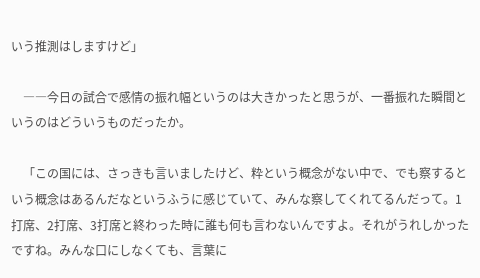いう推測はしますけど」

    ――今日の試合で感情の振れ幅というのは大きかったと思うが、一番振れた瞬間というのはどういうものだったか。

    「この国には、さっきも言いましたけど、粋という概念がない中で、でも察するという概念はあるんだなというふうに感じていて、みんな察してくれてるんだって。1打席、2打席、3打席と終わった時に誰も何も言わないんですよ。それがうれしかったですね。みんな口にしなくても、言葉に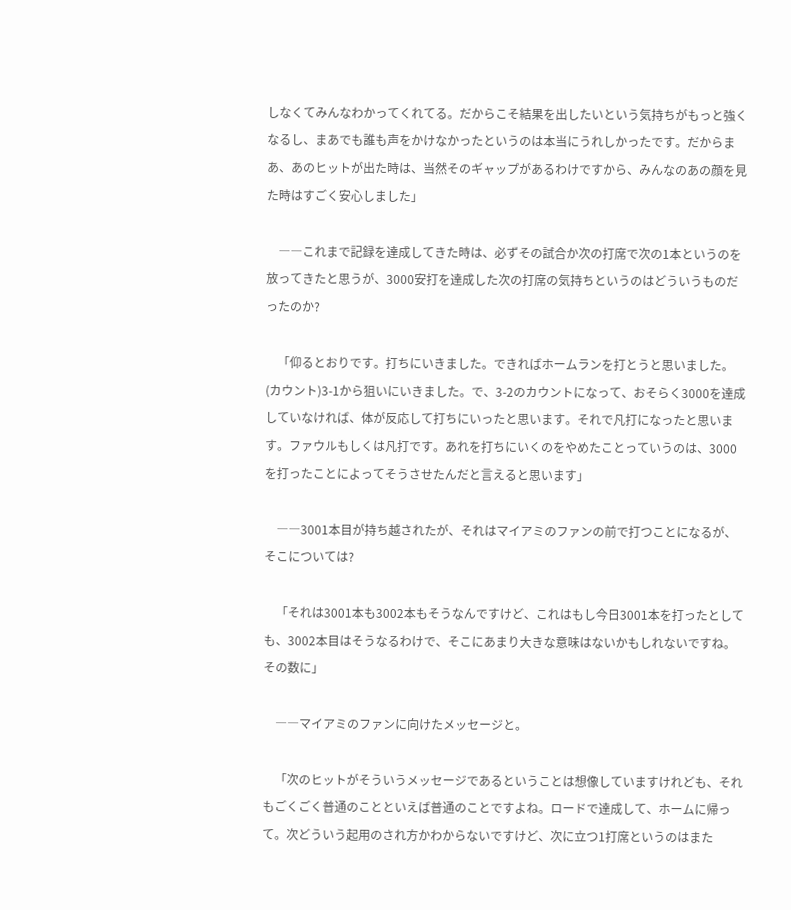しなくてみんなわかってくれてる。だからこそ結果を出したいという気持ちがもっと強くなるし、まあでも誰も声をかけなかったというのは本当にうれしかったです。だからまあ、あのヒットが出た時は、当然そのギャップがあるわけですから、みんなのあの顔を見た時はすごく安心しました」

    ――これまで記録を達成してきた時は、必ずその試合か次の打席で次の1本というのを放ってきたと思うが、3000安打を達成した次の打席の気持ちというのはどういうものだったのか?

    「仰るとおりです。打ちにいきました。できればホームランを打とうと思いました。(カウント)3-1から狙いにいきました。で、3-2のカウントになって、おそらく3000を達成していなければ、体が反応して打ちにいったと思います。それで凡打になったと思います。ファウルもしくは凡打です。あれを打ちにいくのをやめたことっていうのは、3000を打ったことによってそうさせたんだと言えると思います」

    ――3001本目が持ち越されたが、それはマイアミのファンの前で打つことになるが、そこについては?

    「それは3001本も3002本もそうなんですけど、これはもし今日3001本を打ったとしても、3002本目はそうなるわけで、そこにあまり大きな意味はないかもしれないですね。その数に」

    ――マイアミのファンに向けたメッセージと。

    「次のヒットがそういうメッセージであるということは想像していますけれども、それもごくごく普通のことといえば普通のことですよね。ロードで達成して、ホームに帰って。次どういう起用のされ方かわからないですけど、次に立つ1打席というのはまた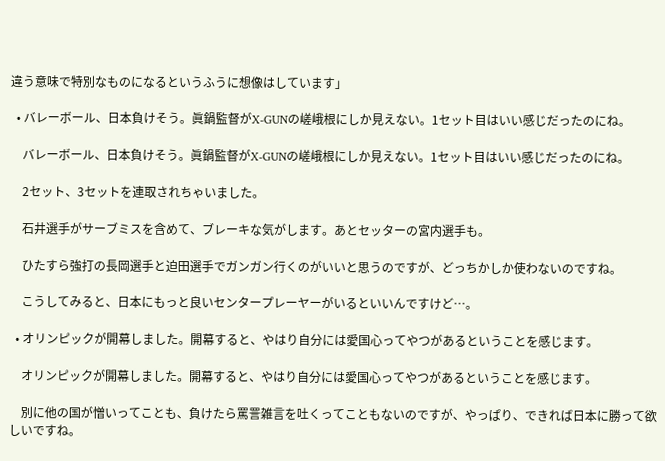違う意味で特別なものになるというふうに想像はしています」

  • バレーボール、日本負けそう。眞鍋監督がX-GUNの嵯峨根にしか見えない。1セット目はいい感じだったのにね。

    バレーボール、日本負けそう。眞鍋監督がX-GUNの嵯峨根にしか見えない。1セット目はいい感じだったのにね。

    2セット、3セットを連取されちゃいました。

    石井選手がサーブミスを含めて、ブレーキな気がします。あとセッターの宮内選手も。

    ひたすら強打の長岡選手と迫田選手でガンガン行くのがいいと思うのですが、どっちかしか使わないのですね。

    こうしてみると、日本にもっと良いセンタープレーヤーがいるといいんですけど…。

  • オリンピックが開幕しました。開幕すると、やはり自分には愛国心ってやつがあるということを感じます。

    オリンピックが開幕しました。開幕すると、やはり自分には愛国心ってやつがあるということを感じます。

    別に他の国が憎いってことも、負けたら罵詈雑言を吐くってこともないのですが、やっぱり、できれば日本に勝って欲しいですね。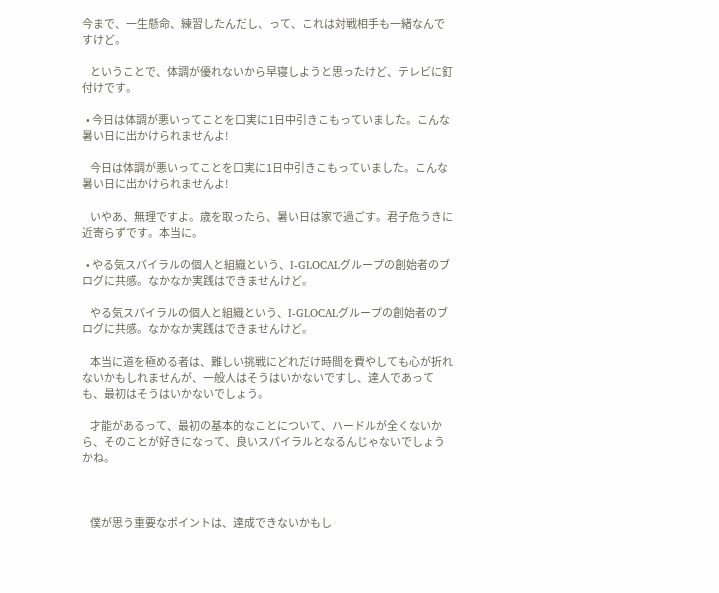今まで、一生懸命、練習したんだし、って、これは対戦相手も一緒なんですけど。

    ということで、体調が優れないから早寝しようと思ったけど、テレビに釘付けです。

  • 今日は体調が悪いってことを口実に1日中引きこもっていました。こんな暑い日に出かけられませんよ!

    今日は体調が悪いってことを口実に1日中引きこもっていました。こんな暑い日に出かけられませんよ!

    いやあ、無理ですよ。歳を取ったら、暑い日は家で過ごす。君子危うきに近寄らずです。本当に。

  • やる気スパイラルの個人と組織という、I-GLOCALグループの創始者のブログに共感。なかなか実践はできませんけど。

    やる気スパイラルの個人と組織という、I-GLOCALグループの創始者のブログに共感。なかなか実践はできませんけど。

    本当に道を極める者は、難しい挑戦にどれだけ時間を費やしても心が折れないかもしれませんが、一般人はそうはいかないですし、達人であっても、最初はそうはいかないでしょう。

    才能があるって、最初の基本的なことについて、ハードルが全くないから、そのことが好きになって、良いスパイラルとなるんじゃないでしょうかね。



    僕が思う重要なポイントは、達成できないかもし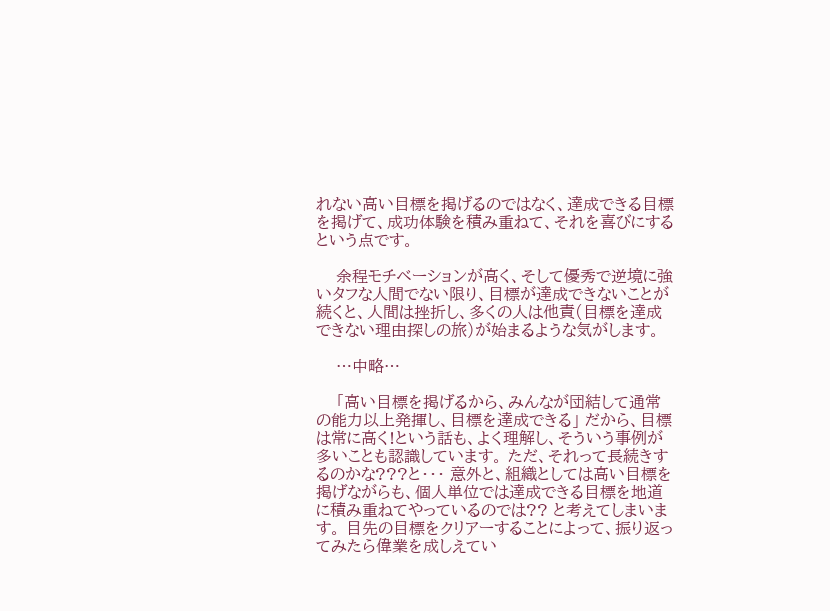れない高い目標を掲げるのではなく、達成できる目標を掲げて、成功体験を積み重ねて、それを喜びにするという点です。

    余程モチベーションが高く、そして優秀で逆境に強いタフな人間でない限り、目標が達成できないことが続くと、人間は挫折し、多くの人は他責(目標を達成できない理由探しの旅)が始まるような気がします。

    …中略…

    「高い目標を掲げるから、みんなが団結して通常の能力以上発揮し、目標を達成できる」 だから、目標は常に高く!という話も、よく理解し、そういう事例が多いことも認識しています。 ただ、それって長続きするのかな???と・・・ 意外と、組織としては高い目標を掲げながらも、個人単位では達成できる目標を地道に積み重ねてやっているのでは?? と考えてしまいます。 目先の目標をクリアーすることによって、振り返ってみたら偉業を成しえてい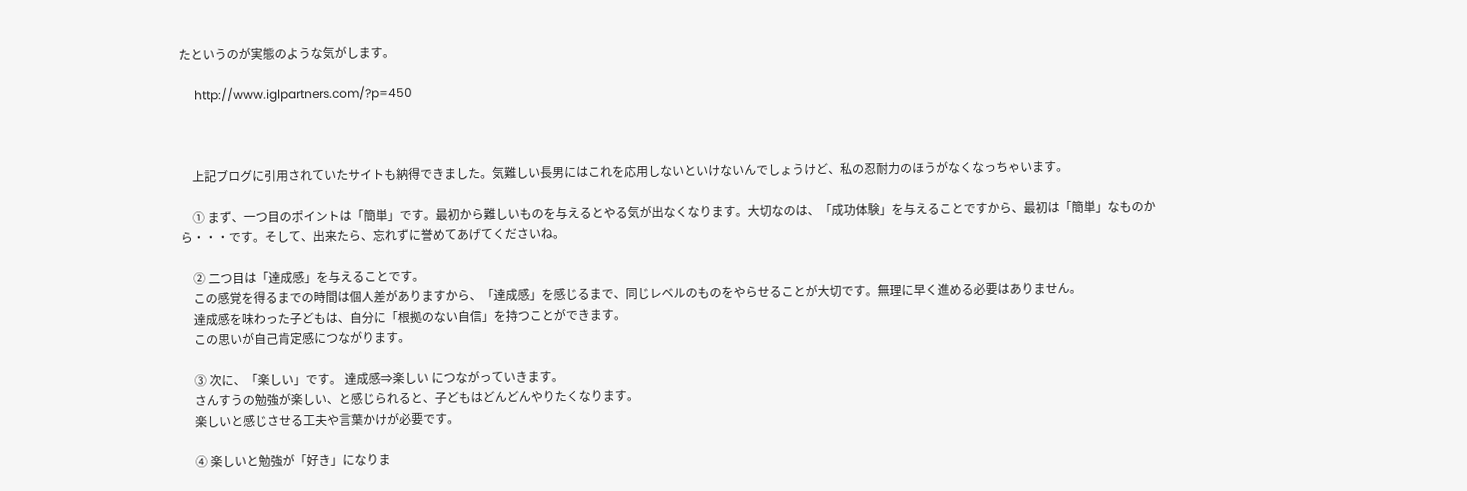たというのが実態のような気がします。

     http://www.iglpartners.com/?p=450



    上記ブログに引用されていたサイトも納得できました。気難しい長男にはこれを応用しないといけないんでしょうけど、私の忍耐力のほうがなくなっちゃいます。

    ① まず、一つ目のポイントは「簡単」です。最初から難しいものを与えるとやる気が出なくなります。大切なのは、「成功体験」を与えることですから、最初は「簡単」なものから・・・です。そして、出来たら、忘れずに誉めてあげてくださいね。

    ② 二つ目は「達成感」を与えることです。
    この感覚を得るまでの時間は個人差がありますから、「達成感」を感じるまで、同じレベルのものをやらせることが大切です。無理に早く進める必要はありません。
    達成感を味わった子どもは、自分に「根拠のない自信」を持つことができます。
    この思いが自己肯定感につながります。

    ③ 次に、「楽しい」です。 達成感⇒楽しい につながっていきます。
    さんすうの勉強が楽しい、と感じられると、子どもはどんどんやりたくなります。
    楽しいと感じさせる工夫や言葉かけが必要です。

    ④ 楽しいと勉強が「好き」になりま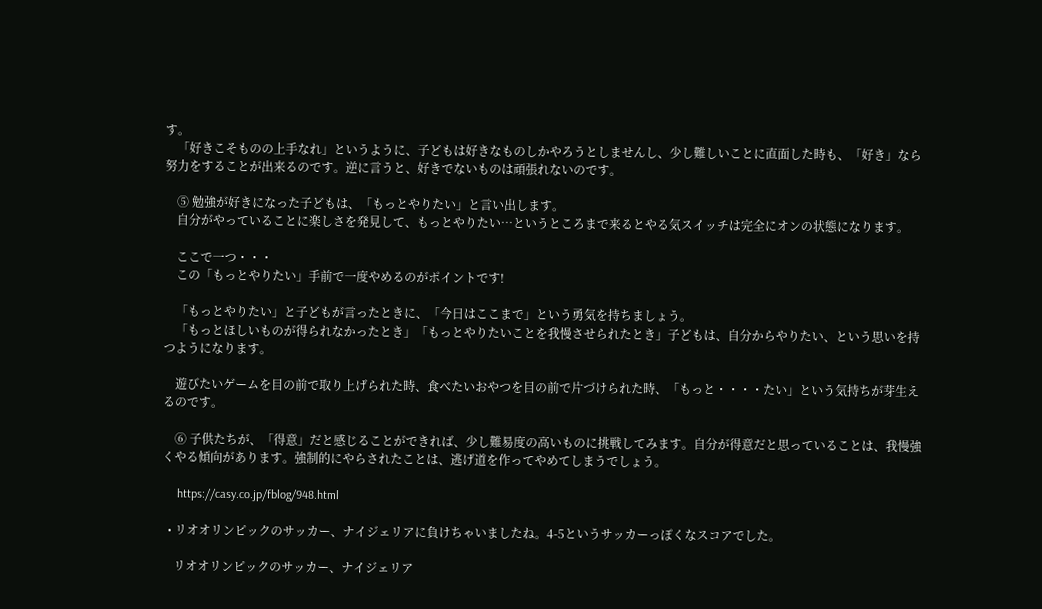す。
    「好きこそものの上手なれ」というように、子どもは好きなものしかやろうとしませんし、少し難しいことに直面した時も、「好き」なら努力をすることが出来るのです。逆に言うと、好きでないものは頑張れないのです。

    ⑤ 勉強が好きになった子どもは、「もっとやりたい」と言い出します。
    自分がやっていることに楽しさを発見して、もっとやりたい…というところまで来るとやる気スイッチは完全にオンの状態になります。

    ここで一つ・・・
    この「もっとやりたい」手前で一度やめるのがポイントです!

    「もっとやりたい」と子どもが言ったときに、「今日はここまで」という勇気を持ちましょう。
    「もっとほしいものが得られなかったとき」「もっとやりたいことを我慢させられたとき」子どもは、自分からやりたい、という思いを持つようになります。

    遊びたいゲームを目の前で取り上げられた時、食べたいおやつを目の前で片づけられた時、「もっと・・・・たい」という気持ちが芽生えるのです。

    ⑥ 子供たちが、「得意」だと感じることができれば、少し難易度の高いものに挑戦してみます。自分が得意だと思っていることは、我慢強くやる傾向があります。強制的にやらされたことは、逃げ道を作ってやめてしまうでしょう。

     https://casy.co.jp/fblog/948.html

  • リオオリンピックのサッカー、ナイジェリアに負けちゃいましたね。4-5というサッカーっぽくなスコアでした。

    リオオリンピックのサッカー、ナイジェリア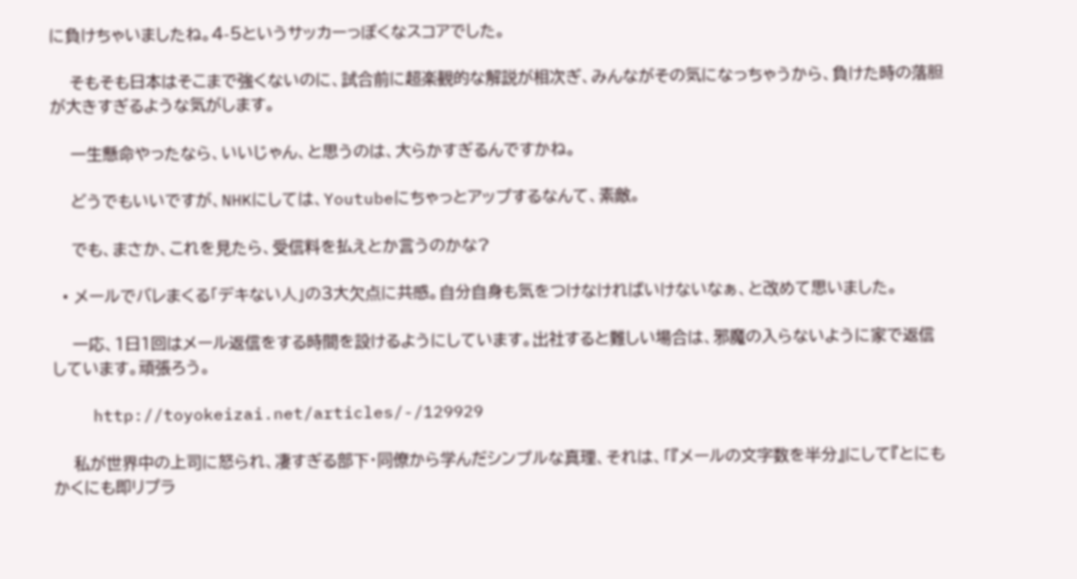に負けちゃいましたね。4-5というサッカーっぽくなスコアでした。

    そもそも日本はそこまで強くないのに、試合前に超楽観的な解説が相次ぎ、みんながその気になっちゃうから、負けた時の落胆が大きすぎるような気がします。

    一生懸命やったなら、いいじゃん、と思うのは、大らかすぎるんですかね。

    どうでもいいですが、NHKにしては、Youtubeにちゃっとアップするなんて、素敵。

    でも、まさか、これを見たら、受信料を払えとか言うのかな?

  • メールでバレまくる「デキない人」の3大欠点に共感。自分自身も気をつけなければいけないなぁ、と改めて思いました。

    一応、1日1回はメール返信をする時間を設けるようにしています。出社すると難しい場合は、邪魔の入らないように家で返信しています。頑張ろう。

    http://toyokeizai.net/articles/-/129929

    私が世界中の上司に怒られ、凄すぎる部下・同僚から学んだシンプルな真理、それは、「『メールの文字数を半分』にして『とにもかくにも即リプラ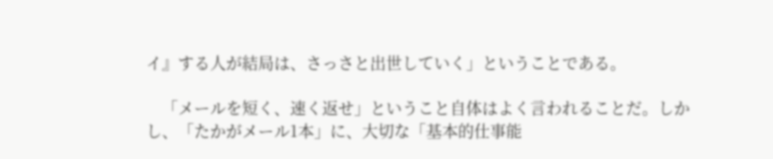イ』する人が結局は、さっさと出世していく」ということである。

    「メールを短く、速く返せ」ということ自体はよく言われることだ。しかし、「たかがメール1本」に、大切な「基本的仕事能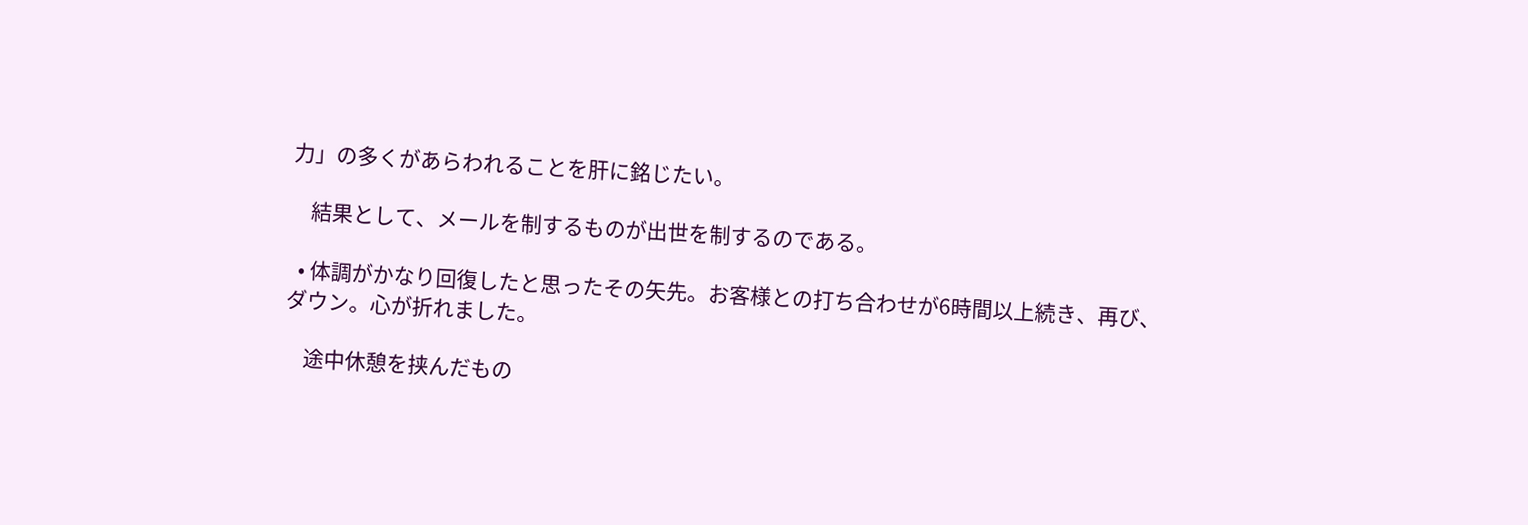力」の多くがあらわれることを肝に銘じたい。

    結果として、メールを制するものが出世を制するのである。

  • 体調がかなり回復したと思ったその矢先。お客様との打ち合わせが6時間以上続き、再び、ダウン。心が折れました。

    途中休憩を挟んだもの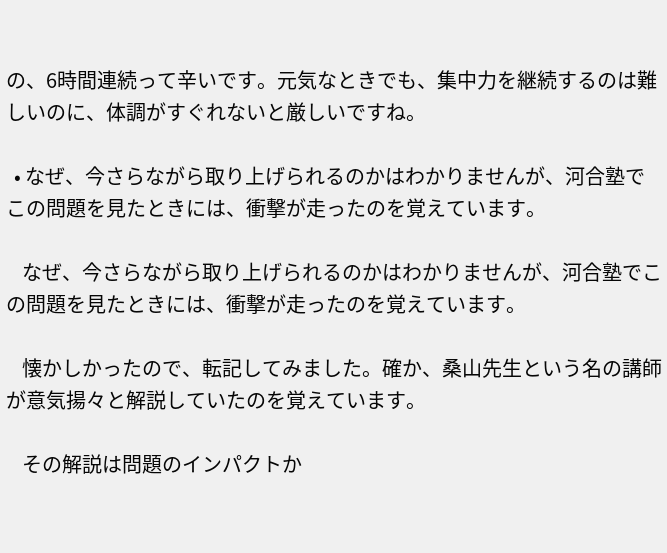の、6時間連続って辛いです。元気なときでも、集中力を継続するのは難しいのに、体調がすぐれないと厳しいですね。

  • なぜ、今さらながら取り上げられるのかはわかりませんが、河合塾でこの問題を見たときには、衝撃が走ったのを覚えています。

    なぜ、今さらながら取り上げられるのかはわかりませんが、河合塾でこの問題を見たときには、衝撃が走ったのを覚えています。

    懐かしかったので、転記してみました。確か、桑山先生という名の講師が意気揚々と解説していたのを覚えています。

    その解説は問題のインパクトか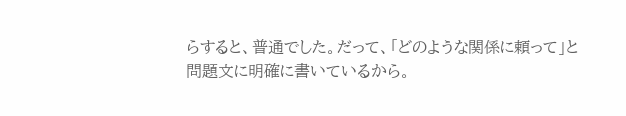らすると、普通でした。だって、「どのような関係に頼って」と問題文に明確に書いているから。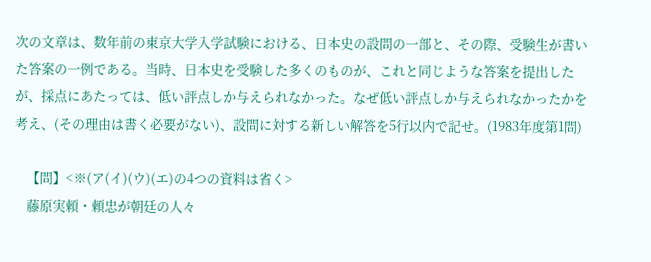次の文章は、数年前の東京大学入学試験における、日本史の設問の一部と、その際、受験生が書いた答案の一例である。当時、日本史を受験した多くのものが、これと同じような答案を提出したが、採点にあたっては、低い評点しか与えられなかった。なぜ低い評点しか与えられなかったかを考え、(その理由は書く必要がない)、設問に対する新しい解答を5行以内で記せ。(1983年度第1問)

    【問】<※(ア(イ)(ウ)(エ)の4つの資料は省く>
    藤原実頼・頼忠が朝廷の人々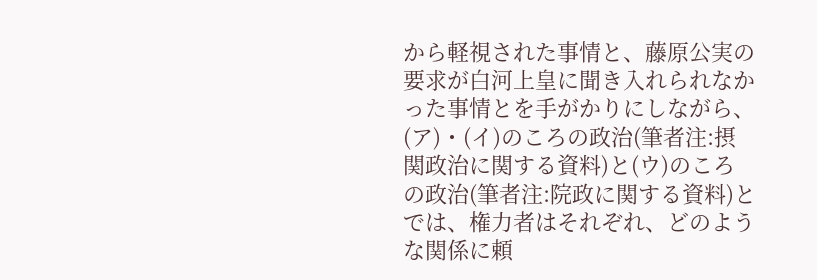から軽視された事情と、藤原公実の要求が白河上皇に聞き入れられなかった事情とを手がかりにしながら、(ア)・(イ)のころの政治(筆者注:摂関政治に関する資料)と(ウ)のころの政治(筆者注:院政に関する資料)とでは、権力者はそれぞれ、どのような関係に頼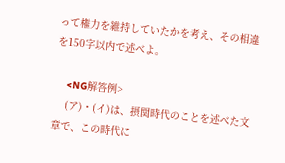って権力を維持していたかを考え、その相違を150字以内で述べよ。

    <NG解答例>
    (ア)・(イ)は、摂関時代のことを述べた文章で、この時代に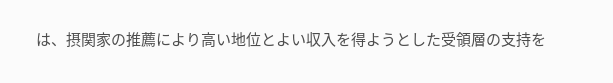は、摂関家の推薦により高い地位とよい収入を得ようとした受領層の支持を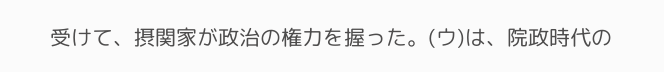受けて、摂関家が政治の権力を握った。(ウ)は、院政時代の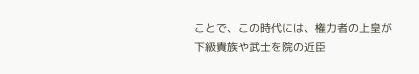ことで、この時代には、権力者の上皇が下級貴族や武士を院の近臣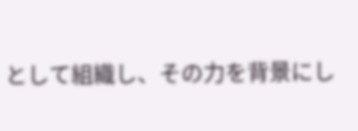として組織し、その力を背景にし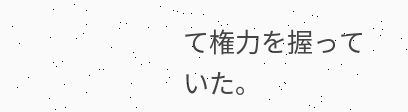て権力を握っていた。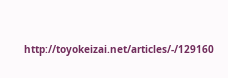http://toyokeizai.net/articles/-/129160